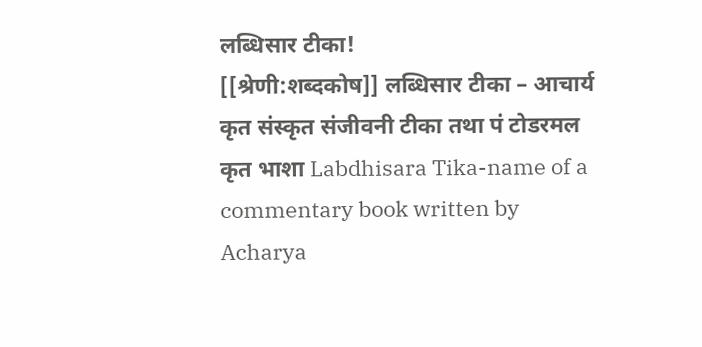लब्धिसार टीका!
[[श्रेणी:शब्दकोष]] लब्धिसार टीका – आचार्य कृत संस्कृत संजीवनी टीका तथा पं टोडरमल कृत भाशा Labdhisara Tika-name of a commentary book written by Acharya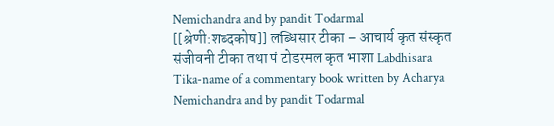Nemichandra and by pandit Todarmal
[[श्रेणी:शब्दकोष]] लब्धिसार टीका – आचार्य कृत संस्कृत संजीवनी टीका तथा पं टोडरमल कृत भाशा Labdhisara Tika-name of a commentary book written by Acharya Nemichandra and by pandit Todarmal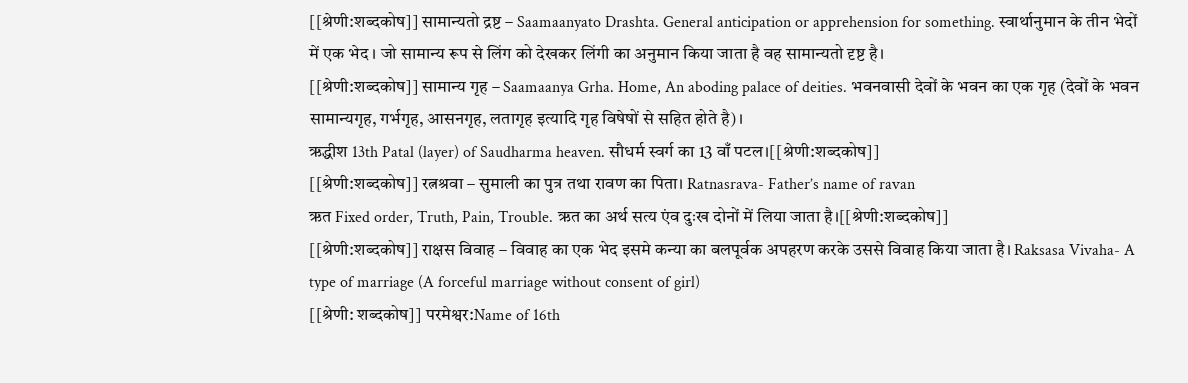[[श्रेणी:शब्दकोष]] सामान्यतो द्रष्ट – Saamaanyato Drashta. General anticipation or apprehension for something. स्वार्थानुमान के तीन भेदों में एक भेद । जो सामान्य रूप से लिंग को देखकर लिंगी का अनुमान किया जाता है वह सामान्यतो दृष्ट है।
[[श्रेणी:शब्दकोष]] सामान्य गृह – Saamaanya Grha. Home, An aboding palace of deities. भवनवासी देवों के भवन का एक गृह (देवों के भवन सामान्यगृह, गर्भगृह, आसनगृह, लतागृह इत्यादि गृह विषेषों से सहित होते है) ।
ऋद्धीश 13th Patal (layer) of Saudharma heaven. सौधर्म स्वर्ग का 13 वाँ पटल।[[श्रेणी:शब्दकोष]]
[[श्रेणी:शब्दकोष]] रत्नश्रवा – सुमाली का पुत्र तथा रावण का पिता। Ratnasrava- Father’s name of ravan
ऋत Fixed order, Truth, Pain, Trouble. ऋत का अर्थ सत्य एंव दुःख दोनों में लिया जाता है।[[श्रेणी:शब्दकोष]]
[[श्रेणी:शब्दकोष]] राक्षस विवाह – विवाह का एक भेद इसमे कन्या का बलपूर्वक अपहरण करके उससे विवाह किया जाता है। Raksasa Vivaha- A type of marriage (A forceful marriage without consent of girl)
[[श्रेणी: शब्दकोष]] परमेश्वर:Name of 16th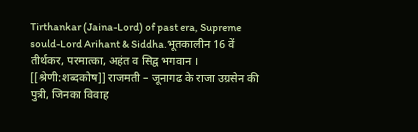Tirthankar (Jaina-Lord) of past era, Supreme sould-Lord Arihant & Siddha.भूतकालीन 16 वें तीर्थकर, परमात्का, अहंत व सिद्व भगवान ।
[[श्रेणी:शब्दकोष]] राजमती – जूनागढ के राजा उग्रसेन की पुत्री, जिनका विवाह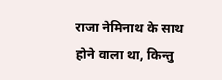राजा नेमिनाथ के साथ होने वाला था, किन्तु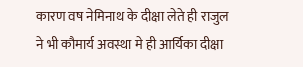कारण वष नेमिनाथ के दीक्षा लेते ही राजुल ने भी कौमार्य अवस्था मे ही आर्यिका दीक्षा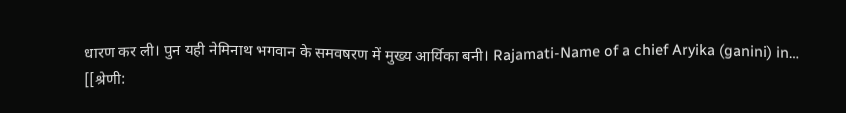धारण कर ली। पुन यही नेमिनाथ भगवान के समवषरण में मुख्य आर्यिका बनी। Rajamati-Name of a chief Aryika (ganini) in…
[[श्रेणी: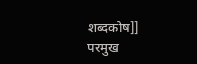शब्दकोष]] परमुख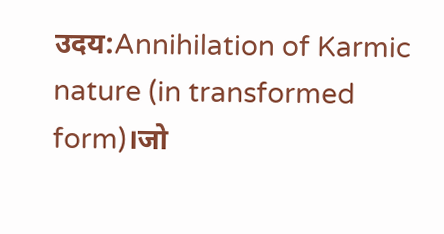उदय:Annihilation of Karmic nature (in transformed form)।जो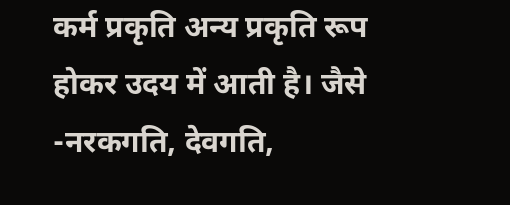कर्म प्रकृति अन्य प्रकृति रूप होकर उदय में आती है। जैसे -नरकगति, देवगति,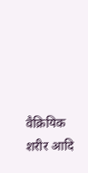वैक्रियिक शरीर आदि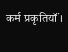कर्म प्रकृतियॉं ।